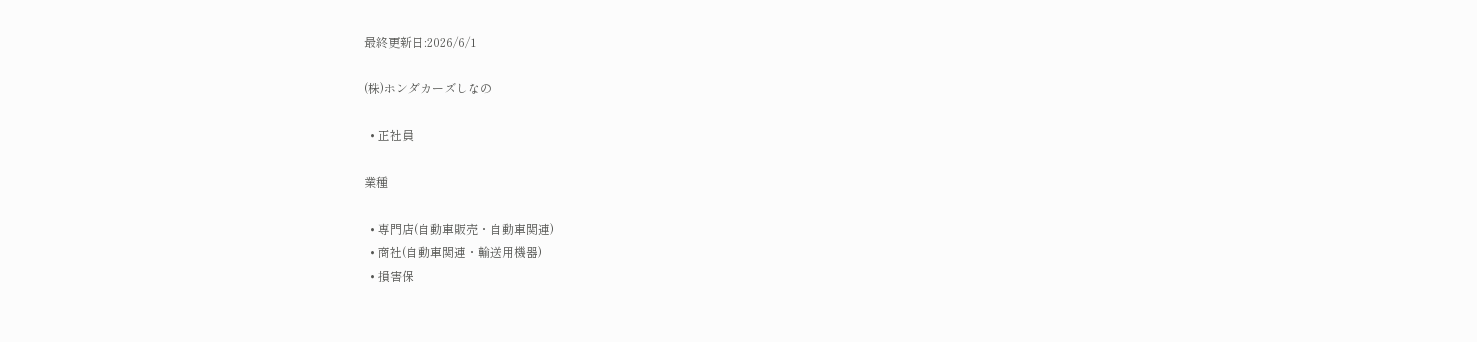最終更新日:2026/6/1

(株)ホンダカーズしなの

  • 正社員

業種

  • 専門店(自動車販売・自動車関連)
  • 商社(自動車関連・輸送用機器)
  • 損害保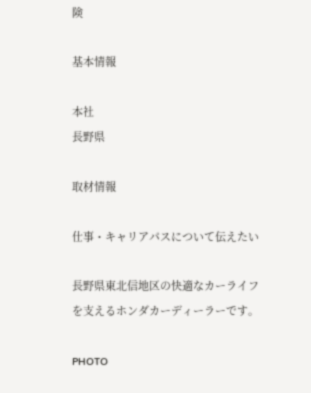険

基本情報

本社
長野県

取材情報

仕事・キャリアパスについて伝えたい

長野県東北信地区の快適なカーライフを支えるホンダカーディーラーです。

PHOTO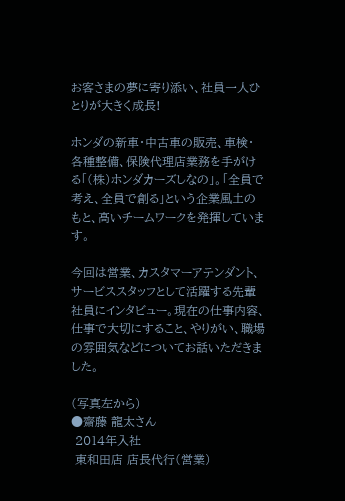お客さまの夢に寄り添い、社員一人ひとりが大きく成長!

ホンダの新車・中古車の販売、車検・各種整備、保険代理店業務を手がける「(株)ホンダカーズしなの」。「全員で考え、全員で創る」という企業風土のもと、高いチームワークを発揮しています。

今回は営業、カスタマーアテンダント、サービススタッフとして活躍する先輩社員にインタビュー。現在の仕事内容、仕事で大切にすること、やりがい、職場の雰囲気などについてお話いただきました。

(写真左から)
●齋藤 龍太さん
 2014年入社
 東和田店 店長代行(営業)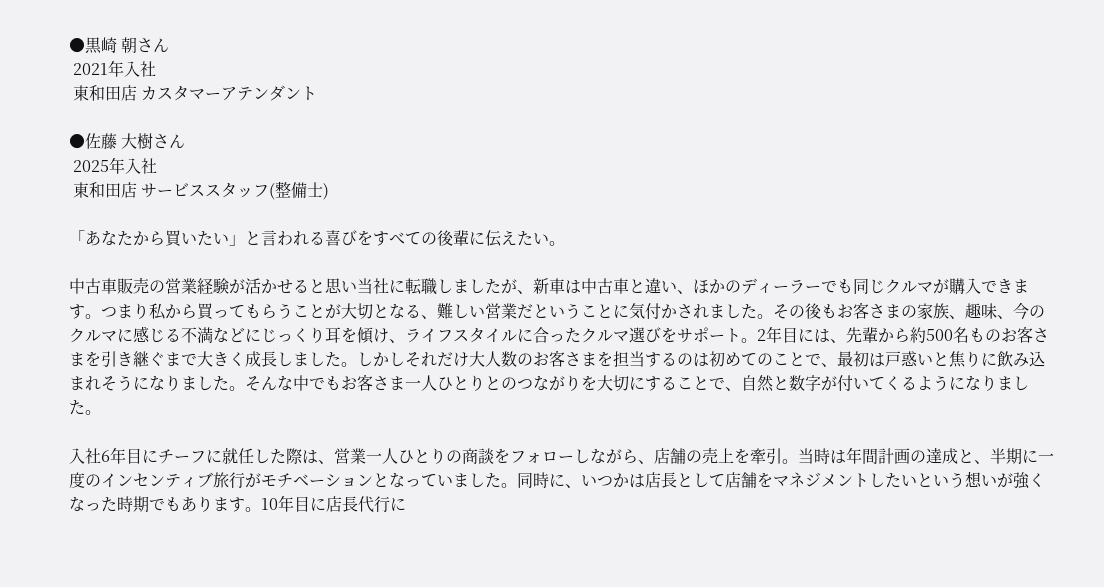●黒崎 朝さん
 2021年入社
 東和田店 カスタマーアテンダント

●佐藤 大樹さん
 2025年入社
 東和田店 サービススタッフ(整備士)

「あなたから買いたい」と言われる喜びをすべての後輩に伝えたい。

中古車販売の営業経験が活かせると思い当社に転職しましたが、新車は中古車と違い、ほかのディーラーでも同じクルマが購入できます。つまり私から買ってもらうことが大切となる、難しい営業だということに気付かされました。その後もお客さまの家族、趣味、今のクルマに感じる不満などにじっくり耳を傾け、ライフスタイルに合ったクルマ選びをサポート。2年目には、先輩から約500名ものお客さまを引き継ぐまで大きく成長しました。しかしそれだけ大人数のお客さまを担当するのは初めてのことで、最初は戸惑いと焦りに飲み込まれそうになりました。そんな中でもお客さま一人ひとりとのつながりを大切にすることで、自然と数字が付いてくるようになりました。

入社6年目にチーフに就任した際は、営業一人ひとりの商談をフォローしながら、店舗の売上を牽引。当時は年間計画の達成と、半期に一度のインセンティブ旅行がモチベーションとなっていました。同時に、いつかは店長として店舗をマネジメントしたいという想いが強くなった時期でもあります。10年目に店長代行に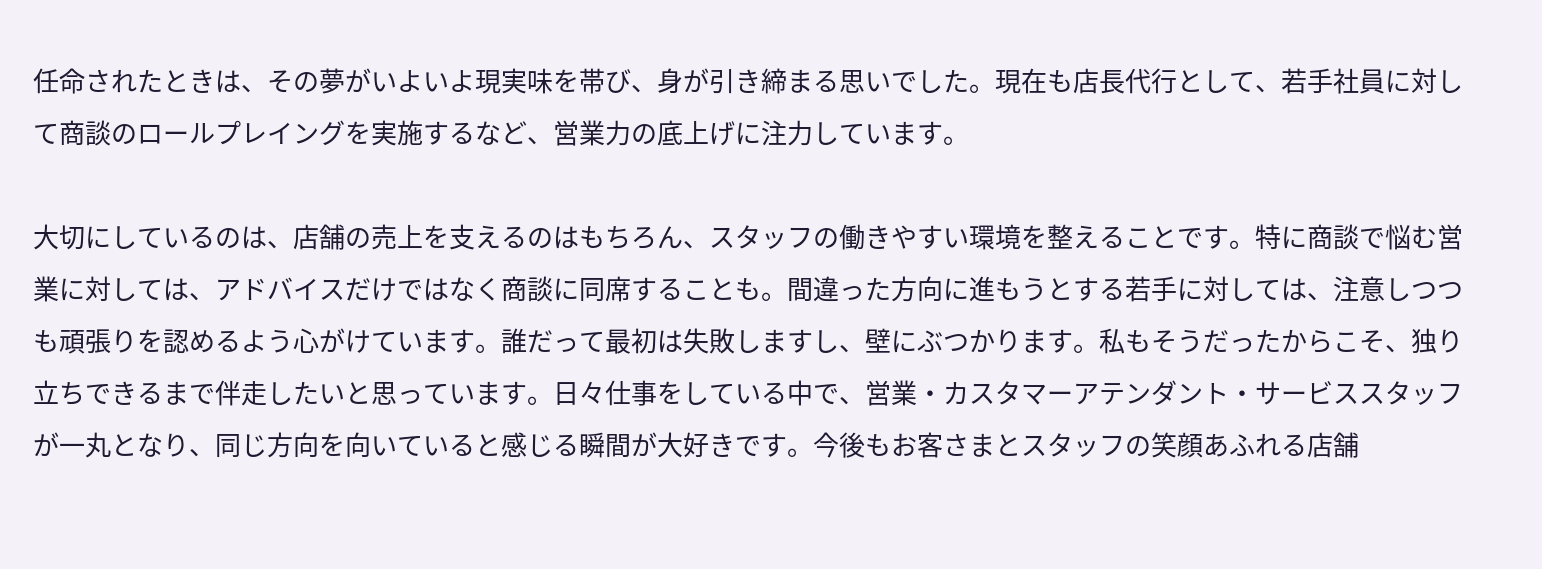任命されたときは、その夢がいよいよ現実味を帯び、身が引き締まる思いでした。現在も店長代行として、若手社員に対して商談のロールプレイングを実施するなど、営業力の底上げに注力しています。

大切にしているのは、店舗の売上を支えるのはもちろん、スタッフの働きやすい環境を整えることです。特に商談で悩む営業に対しては、アドバイスだけではなく商談に同席することも。間違った方向に進もうとする若手に対しては、注意しつつも頑張りを認めるよう心がけています。誰だって最初は失敗しますし、壁にぶつかります。私もそうだったからこそ、独り立ちできるまで伴走したいと思っています。日々仕事をしている中で、営業・カスタマーアテンダント・サービススタッフが一丸となり、同じ方向を向いていると感じる瞬間が大好きです。今後もお客さまとスタッフの笑顔あふれる店舗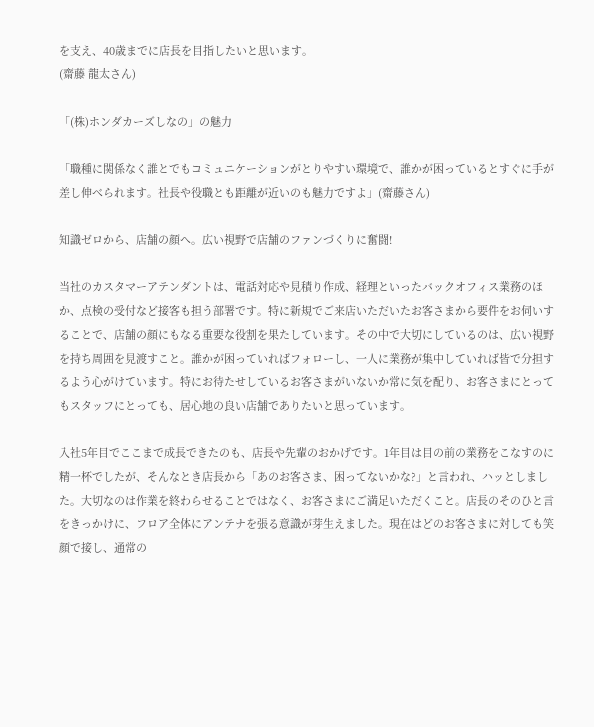を支え、40歳までに店長を目指したいと思います。
(齋藤 龍太さん)

「(株)ホンダカーズしなの」の魅力

「職種に関係なく誰とでもコミュニケーションがとりやすい環境で、誰かが困っているとすぐに手が差し伸べられます。社長や役職とも距離が近いのも魅力ですよ」(齋藤さん)

知識ゼロから、店舗の顔へ。広い視野で店舗のファンづくりに奮闘!

当社のカスタマーアテンダントは、電話対応や見積り作成、経理といったバックオフィス業務のほか、点検の受付など接客も担う部署です。特に新規でご来店いただいたお客さまから要件をお伺いすることで、店舗の顔にもなる重要な役割を果たしています。その中で大切にしているのは、広い視野を持ち周囲を見渡すこと。誰かが困っていればフォローし、一人に業務が集中していれば皆で分担するよう心がけています。特にお待たせしているお客さまがいないか常に気を配り、お客さまにとってもスタッフにとっても、居心地の良い店舗でありたいと思っています。

入社5年目でここまで成長できたのも、店長や先輩のおかげです。1年目は目の前の業務をこなすのに精一杯でしたが、そんなとき店長から「あのお客さま、困ってないかな?」と言われ、ハッとしました。大切なのは作業を終わらせることではなく、お客さまにご満足いただくこと。店長のそのひと言をきっかけに、フロア全体にアンテナを張る意識が芽生えました。現在はどのお客さまに対しても笑顔で接し、通常の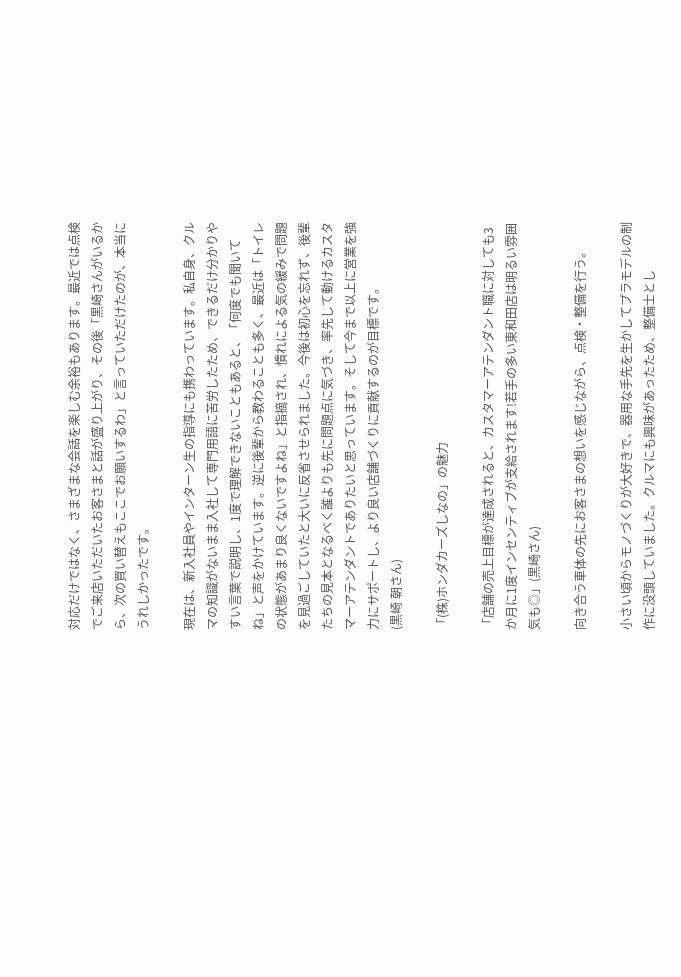対応だけではなく、さまざまな会話を楽しむ余裕もあります。最近では点検でご来店いただいたお客さまと話が盛り上がり、その後「黒崎さんがいるから、次の買い替えもここでお願いするわ」と言っていただけたのが、本当にうれしかったです。

現在は、新入社員やインターン生の指導にも携わっています。私自身、クルマの知識がないまま入社して専門用語に苦労したため、できるだけ分かりやすい言葉で説明し、1度で理解できないこともあると、「何度でも聞いてね」と声をかけています。逆に後輩から教わることも多く、最近は「トイレの状態があまり良くないですよね」と指摘され、慣れによる気の緩みで問題を見過ごしていたと大いに反省させられました。今後は初心を忘れず、後輩たちの見本となるべく誰よりも先に問題点に気づき、率先して動けるカスタマーアテンダントでありたいと思っています。そして今まで以上に営業を強力にサポートし、より良い店舗づくりに貢献するのが目標です。
(黒崎 朝さん)

「(株)ホンダカーズしなの」の魅力

「店舗の売上目標が達成されると、カスタマーアテンダント職に対しても3か月に1度インセンティブが支給されます!若手の多い東和田店は明るい雰囲気も◎」(黒崎さん)

向き合う車体の先にお客さまの想いを感じながら、点検・整備を行う。

小さい頃からモノづくりが大好きで、器用な手先を生かしてプラモデルの制作に没頭していました。クルマにも興味があったため、整備士とし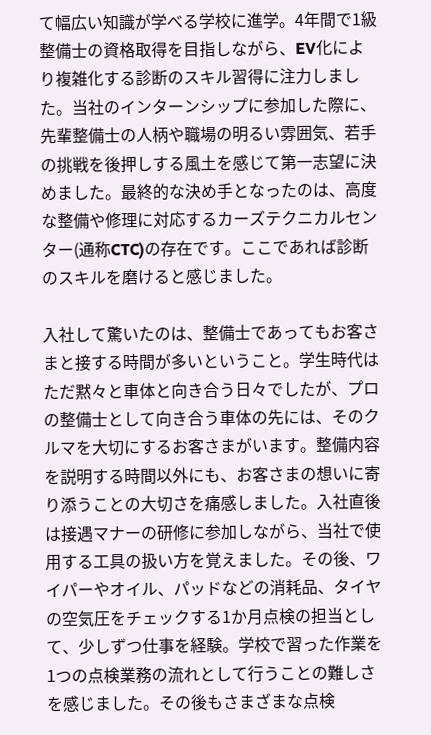て幅広い知識が学べる学校に進学。4年間で1級整備士の資格取得を目指しながら、EV化により複雑化する診断のスキル習得に注力しました。当社のインターンシップに参加した際に、先輩整備士の人柄や職場の明るい雰囲気、若手の挑戦を後押しする風土を感じて第一志望に決めました。最終的な決め手となったのは、高度な整備や修理に対応するカーズテクニカルセンター(通称CTC)の存在です。ここであれば診断のスキルを磨けると感じました。

入社して驚いたのは、整備士であってもお客さまと接する時間が多いということ。学生時代はただ黙々と車体と向き合う日々でしたが、プロの整備士として向き合う車体の先には、そのクルマを大切にするお客さまがいます。整備内容を説明する時間以外にも、お客さまの想いに寄り添うことの大切さを痛感しました。入社直後は接遇マナーの研修に参加しながら、当社で使用する工具の扱い方を覚えました。その後、ワイパーやオイル、パッドなどの消耗品、タイヤの空気圧をチェックする1か月点検の担当として、少しずつ仕事を経験。学校で習った作業を1つの点検業務の流れとして行うことの難しさを感じました。その後もさまざまな点検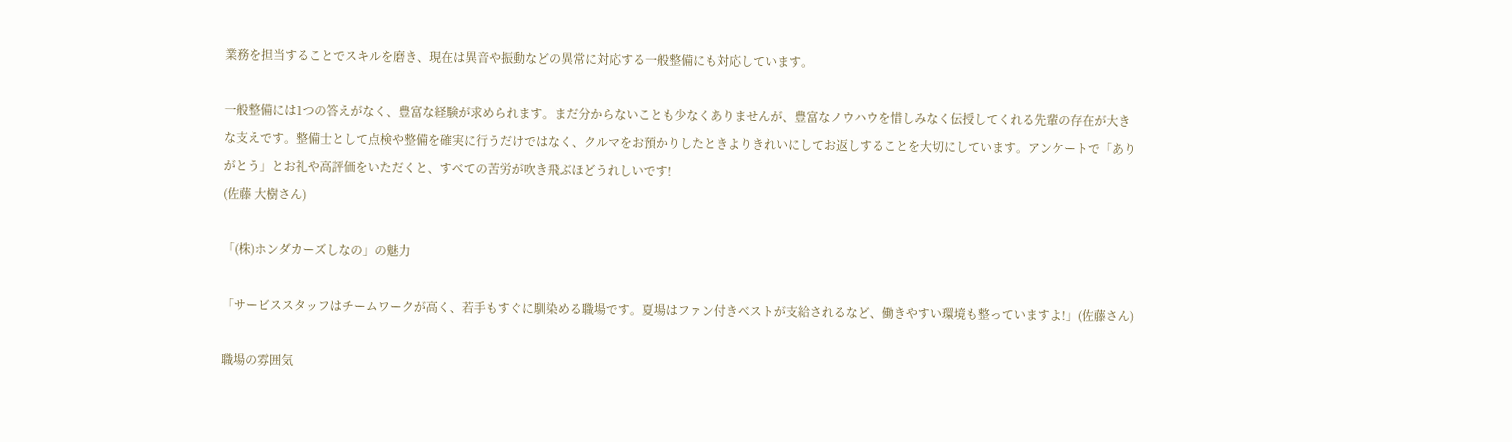業務を担当することでスキルを磨き、現在は異音や振動などの異常に対応する一般整備にも対応しています。

一般整備には1つの答えがなく、豊富な経験が求められます。まだ分からないことも少なくありませんが、豊富なノウハウを惜しみなく伝授してくれる先輩の存在が大きな支えです。整備士として点検や整備を確実に行うだけではなく、クルマをお預かりしたときよりきれいにしてお返しすることを大切にしています。アンケートで「ありがとう」とお礼や高評価をいただくと、すべての苦労が吹き飛ぶほどうれしいです!
(佐藤 大樹さん)

「(株)ホンダカーズしなの」の魅力

「サービススタッフはチームワークが高く、若手もすぐに馴染める職場です。夏場はファン付きベストが支給されるなど、働きやすい環境も整っていますよ!」(佐藤さん)

職場の雰囲気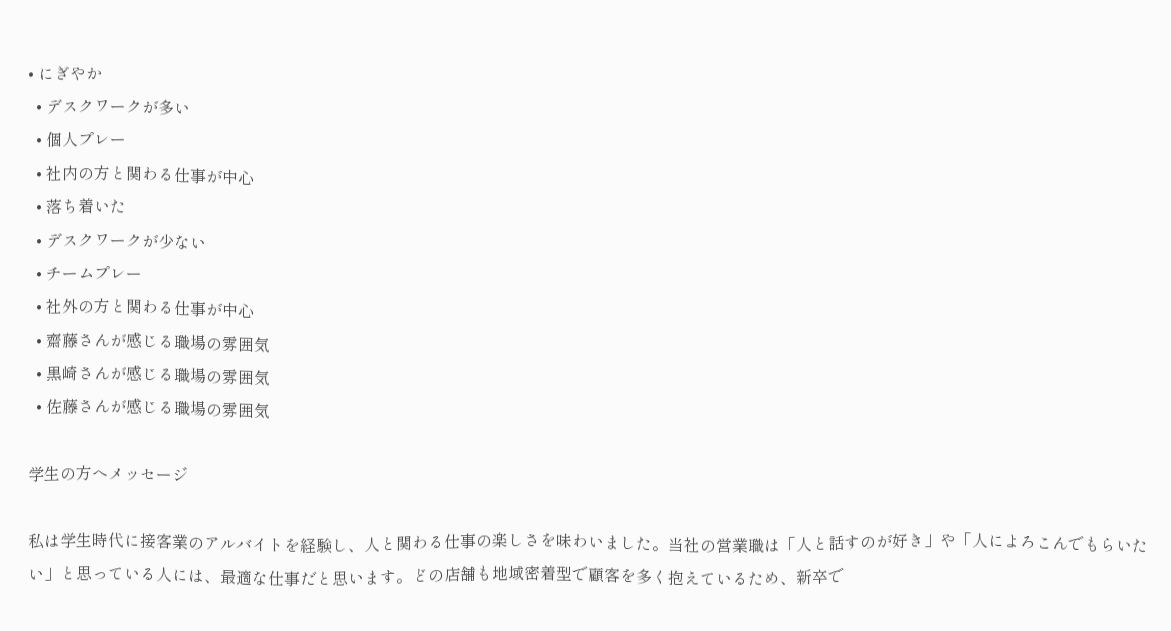• にぎやか
  • デスクワークが多い
  • 個人プレー
  • 社内の方と関わる仕事が中心
  • 落ち着いた
  • デスクワークが少ない
  • チームプレー
  • 社外の方と関わる仕事が中心
  • 齋藤さんが感じる職場の雰囲気
  • 黒崎さんが感じる職場の雰囲気
  • 佐藤さんが感じる職場の雰囲気

学生の方へメッセージ

私は学生時代に接客業のアルバイトを経験し、人と関わる仕事の楽しさを味わいました。当社の営業職は「人と話すのが好き」や「人によろこんでもらいたい」と思っている人には、最適な仕事だと思います。どの店舗も地域密着型で顧客を多く抱えているため、新卒で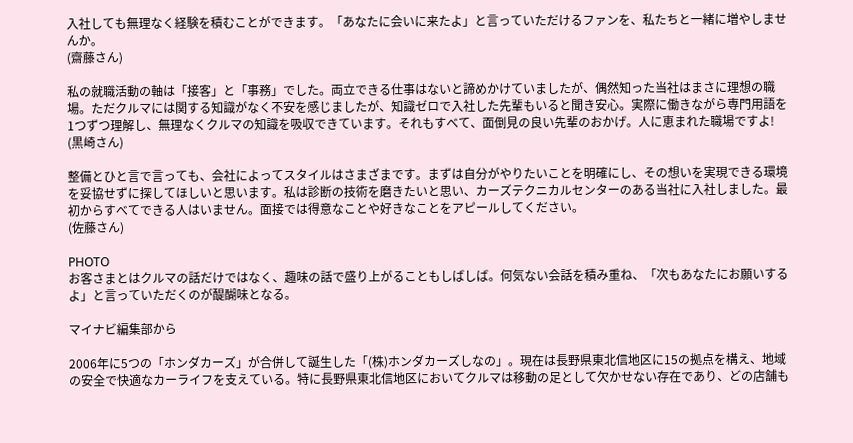入社しても無理なく経験を積むことができます。「あなたに会いに来たよ」と言っていただけるファンを、私たちと一緒に増やしませんか。
(齋藤さん)

私の就職活動の軸は「接客」と「事務」でした。両立できる仕事はないと諦めかけていましたが、偶然知った当社はまさに理想の職場。ただクルマには関する知識がなく不安を感じましたが、知識ゼロで入社した先輩もいると聞き安心。実際に働きながら専門用語を1つずつ理解し、無理なくクルマの知識を吸収できています。それもすべて、面倒見の良い先輩のおかげ。人に恵まれた職場ですよ!
(黒崎さん)

整備とひと言で言っても、会社によってスタイルはさまざまです。まずは自分がやりたいことを明確にし、その想いを実現できる環境を妥協せずに探してほしいと思います。私は診断の技術を磨きたいと思い、カーズテクニカルセンターのある当社に入社しました。最初からすべてできる人はいません。面接では得意なことや好きなことをアピールしてください。
(佐藤さん)

PHOTO
お客さまとはクルマの話だけではなく、趣味の話で盛り上がることもしばしば。何気ない会話を積み重ね、「次もあなたにお願いするよ」と言っていただくのが醍醐味となる。

マイナビ編集部から

2006年に5つの「ホンダカーズ」が合併して誕生した「(株)ホンダカーズしなの」。現在は長野県東北信地区に15の拠点を構え、地域の安全で快適なカーライフを支えている。特に長野県東北信地区においてクルマは移動の足として欠かせない存在であり、どの店舗も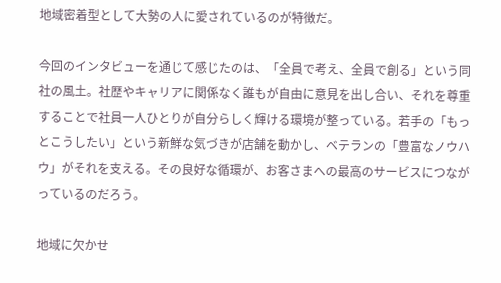地域密着型として大勢の人に愛されているのが特徴だ。

今回のインタビューを通じて感じたのは、「全員で考え、全員で創る」という同社の風土。社歴やキャリアに関係なく誰もが自由に意見を出し合い、それを尊重することで社員一人ひとりが自分らしく輝ける環境が整っている。若手の「もっとこうしたい」という新鮮な気づきが店舗を動かし、ベテランの「豊富なノウハウ」がそれを支える。その良好な循環が、お客さまへの最高のサービスにつながっているのだろう。

地域に欠かせ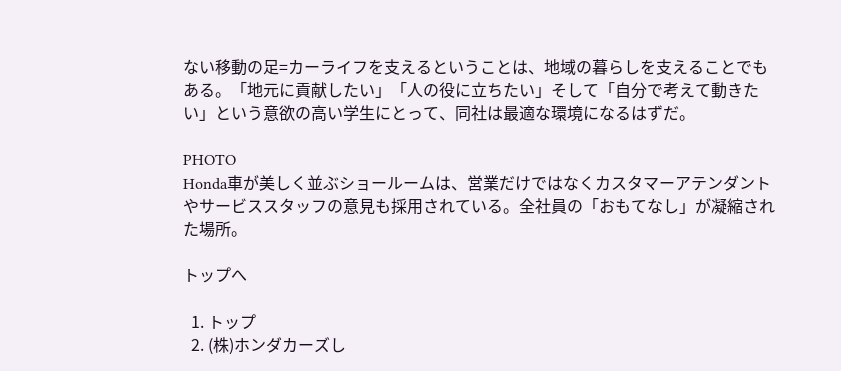ない移動の足=カーライフを支えるということは、地域の暮らしを支えることでもある。「地元に貢献したい」「人の役に立ちたい」そして「自分で考えて動きたい」という意欲の高い学生にとって、同社は最適な環境になるはずだ。

PHOTO
Honda車が美しく並ぶショールームは、営業だけではなくカスタマーアテンダントやサービススタッフの意見も採用されている。全社員の「おもてなし」が凝縮された場所。

トップへ

  1. トップ
  2. (株)ホンダカーズし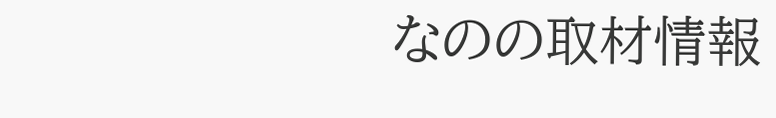なのの取材情報